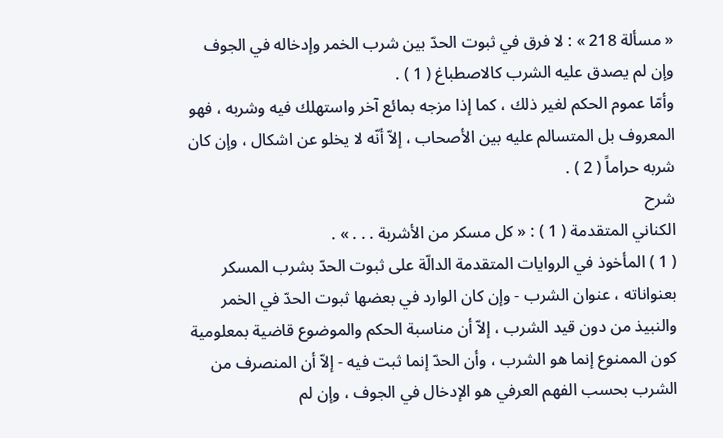« مسألة 218 » : لا فرق في ثبوت الحدّ بين شرب الخمر وإدخاله في الجوف وإن لم يصدق عليه الشرب كالاصطباغ ( 1 ) .
وأمّا عموم الحكم لغير ذلك ، كما إذا مزجه بمائع آخر واستهلك فيه وشربه ، فهو المعروف بل المتسالم عليه بين الأصحاب ، إلاّ أنّه لا يخلو عن اشكال ، وإن كان شربه حراماً ( 2 ) .
شرح
الكناني المتقدمة ( 1 ) : « كل مسكر من الأشربة . . . » .
( 1 ) المأخوذ في الروايات المتقدمة الدالّة على ثبوت الحدّ بشرب المسكر بعنواناته ، عنوان الشرب - وإن كان الوارد في بعضها ثبوت الحدّ في الخمر والنبيذ من دون قيد الشرب ، إلاّ أن مناسبة الحكم والموضوع قاضية بمعلومية كون الممنوع إنما هو الشرب ، وأن الحدّ إنما ثبت فيه - إلاّ أن المنصرف من الشرب بحسب الفهم العرفي هو الإدخال في الجوف ، وإن لم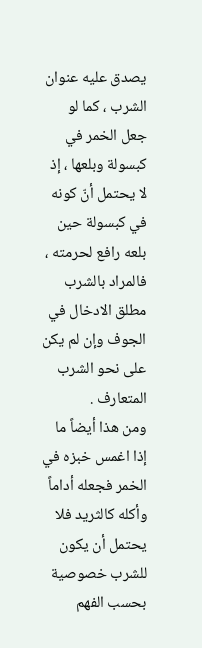يصدق عليه عنوان الشرب ، كما لو جعل الخمر في كبسولة وبلعها ، إذ لا يحتمل أنّ كونه في كبسولة حين بلعه رافع لحرمته ، فالمراد بالشرب مطلق الادخال في الجوف وإن لم يكن على نحو الشرب المتعارف .
ومن هذا أيضاً ما إذا اغمس خبزه في الخمر فجعله أداماً وأكله كالثريد فلا يحتمل أن يكون للشرب خصوصية بحسب الفهم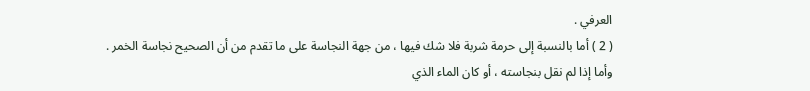العرفي .
( 2 ) أما بالنسبة إلى حرمة شربة فلا شك فيها ، من جهة النجاسة على ما تقدم من أن الصحيح نجاسة الخمر .
وأما إذا لم نقل بنجاسته ، أو كان الماء الذي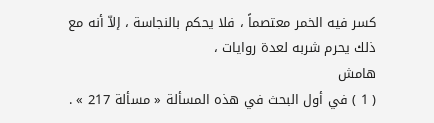كسر فيه الخمر معتصماً ، فلا يحكم بالنجاسة ، إلاّ أنه مع ذلك يحرم شربه لعدة روايات ،
هامش
( 1 ) في أول البحث في هذه المسألة « مسألة 217 » .